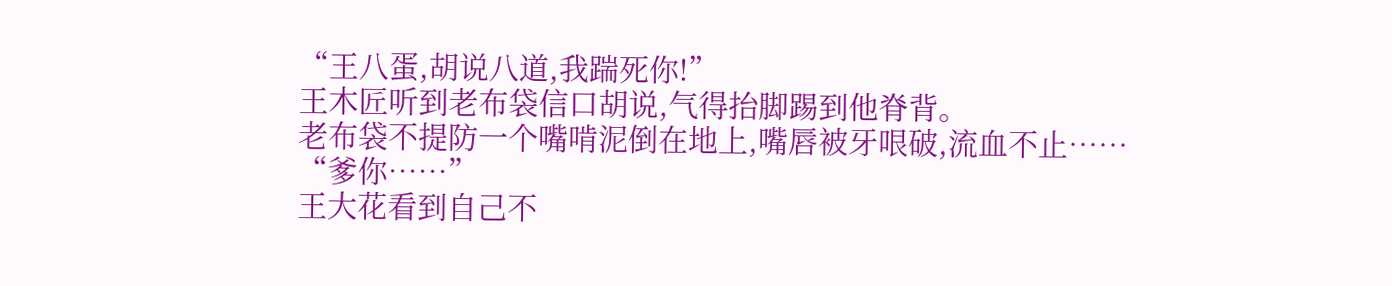“王八蛋,胡说八道,我踹死你!”
王木匠听到老布袋信口胡说,气得抬脚踢到他脊背。
老布袋不提防一个嘴啃泥倒在地上,嘴唇被牙哏破,流血不止……
“爹你……”
王大花看到自己不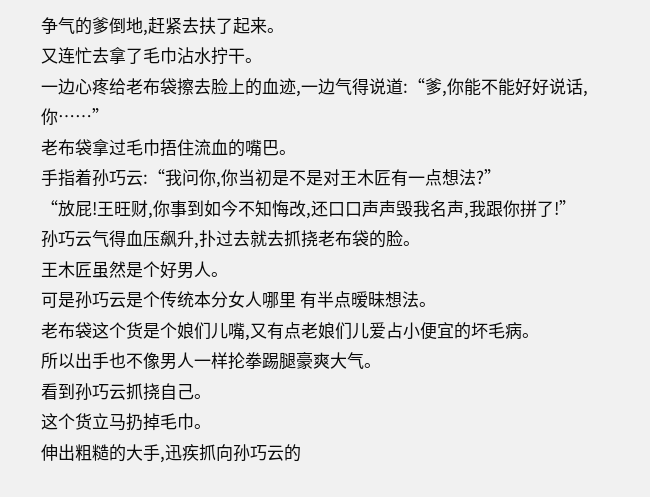争气的爹倒地,赶紧去扶了起来。
又连忙去拿了毛巾沾水拧干。
一边心疼给老布袋擦去脸上的血迹,一边气得说道:“爹,你能不能好好说话,你……”
老布袋拿过毛巾捂住流血的嘴巴。
手指着孙巧云:“我问你,你当初是不是对王木匠有一点想法?”
“放屁!王旺财,你事到如今不知悔改,还口口声声毁我名声,我跟你拼了!”
孙巧云气得血压飙升,扑过去就去抓挠老布袋的脸。
王木匠虽然是个好男人。
可是孙巧云是个传统本分女人哪里 有半点暧昧想法。
老布袋这个货是个娘们儿嘴,又有点老娘们儿爱占小便宜的坏毛病。
所以出手也不像男人一样抡拳踢腿豪爽大气。
看到孙巧云抓挠自己。
这个货立马扔掉毛巾。
伸出粗糙的大手,迅疾抓向孙巧云的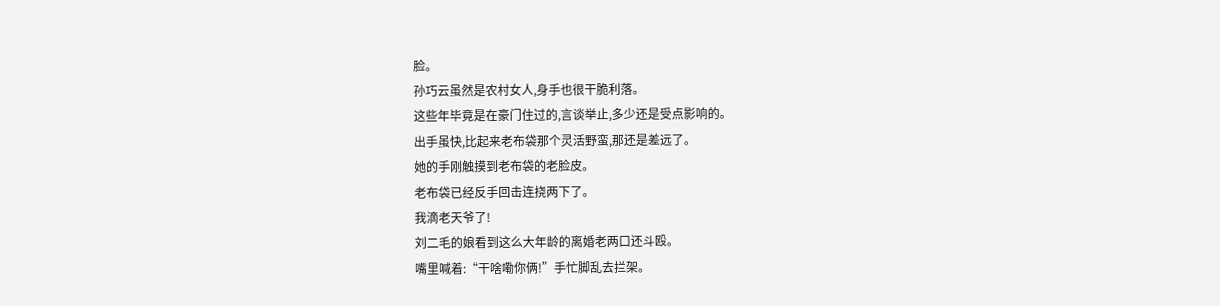脸。
孙巧云虽然是农村女人,身手也很干脆利落。
这些年毕竟是在豪门住过的,言谈举止,多少还是受点影响的。
出手虽快,比起来老布袋那个灵活野蛮,那还是差远了。
她的手刚触摸到老布袋的老脸皮。
老布袋已经反手回击连挠两下了。
我滴老天爷了!
刘二毛的娘看到这么大年龄的离婚老两口还斗殴。
嘴里喊着:“干啥嘞你俩!”手忙脚乱去拦架。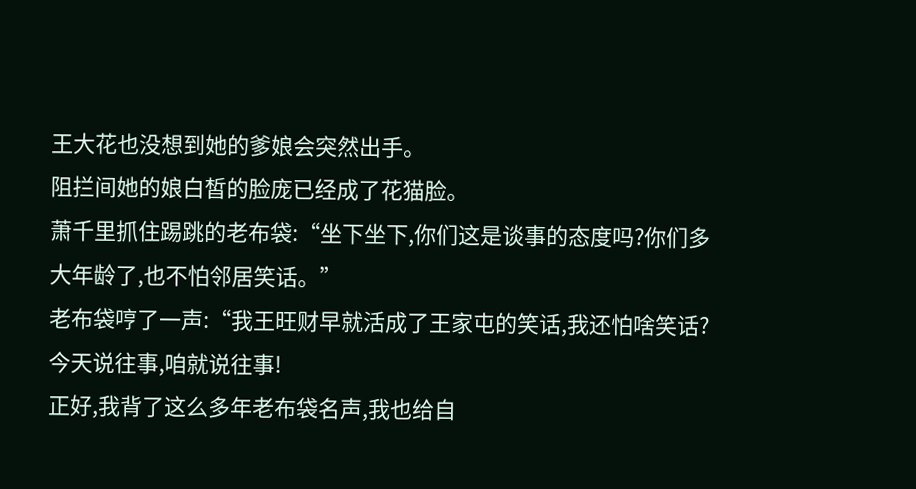王大花也没想到她的爹娘会突然出手。
阻拦间她的娘白皙的脸庞已经成了花猫脸。
萧千里抓住踢跳的老布袋:“坐下坐下,你们这是谈事的态度吗?你们多大年龄了,也不怕邻居笑话。”
老布袋哼了一声:“我王旺财早就活成了王家屯的笑话,我还怕啥笑话?
今天说往事,咱就说往事!
正好,我背了这么多年老布袋名声,我也给自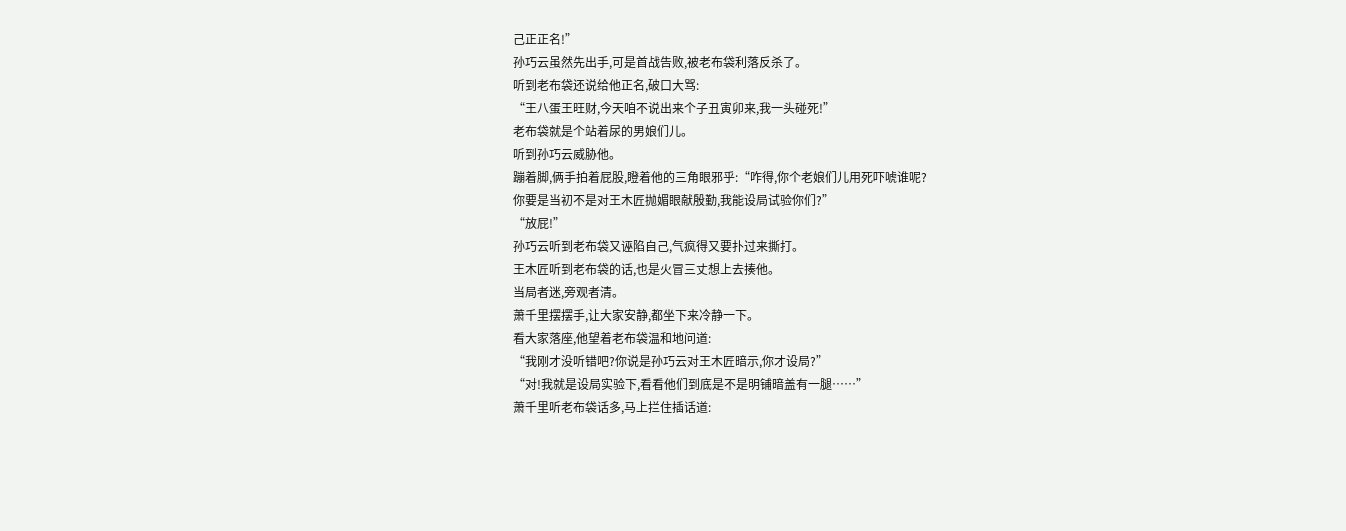己正正名!”
孙巧云虽然先出手,可是首战告败,被老布袋利落反杀了。
听到老布袋还说给他正名,破口大骂:
“王八蛋王旺财,今天咱不说出来个子丑寅卯来,我一头碰死!”
老布袋就是个站着尿的男娘们儿。
听到孙巧云威胁他。
蹦着脚,俩手拍着屁股,瞪着他的三角眼邪乎:“咋得,你个老娘们儿用死吓唬谁呢?
你要是当初不是对王木匠抛媚眼献殷勤,我能设局试验你们?”
“放屁!”
孙巧云听到老布袋又诬陷自己,气疯得又要扑过来撕打。
王木匠听到老布袋的话,也是火冒三丈想上去揍他。
当局者迷,旁观者清。
萧千里摆摆手,让大家安静,都坐下来冷静一下。
看大家落座,他望着老布袋温和地问道:
“我刚才没听错吧?你说是孙巧云对王木匠暗示,你才设局?”
“对!我就是设局实验下,看看他们到底是不是明铺暗盖有一腿……”
萧千里听老布袋话多,马上拦住插话道: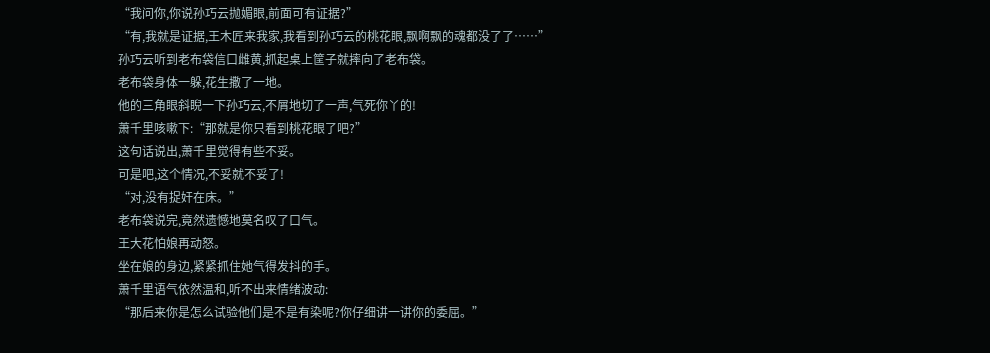“我问你,你说孙巧云抛媚眼,前面可有证据?”
“有,我就是证据,王木匠来我家,我看到孙巧云的桃花眼,飘啊飘的魂都没了了……”
孙巧云听到老布袋信口雌黄,抓起桌上筐子就摔向了老布袋。
老布袋身体一躲,花生撒了一地。
他的三角眼斜睨一下孙巧云,不屑地切了一声,气死你丫的!
萧千里咳嗽下:“那就是你只看到桃花眼了吧?”
这句话说出,萧千里觉得有些不妥。
可是吧,这个情况,不妥就不妥了!
“对,没有捉奸在床。”
老布袋说完,竟然遗憾地莫名叹了口气。
王大花怕娘再动怒。
坐在娘的身边,紧紧抓住她气得发抖的手。
萧千里语气依然温和,听不出来情绪波动:
“那后来你是怎么试验他们是不是有染呢?你仔细讲一讲你的委屈。”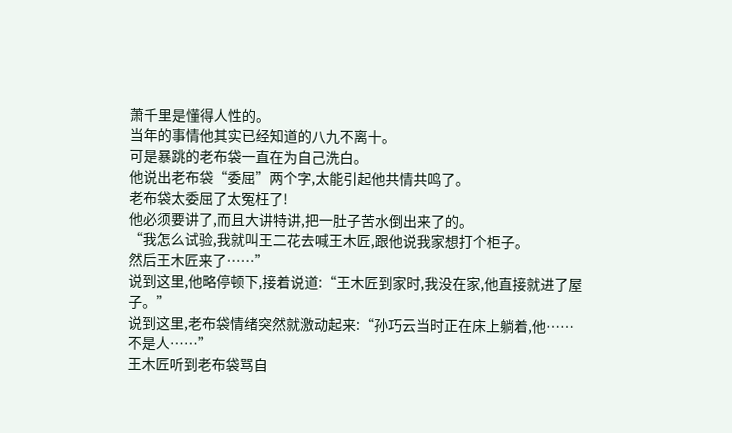萧千里是懂得人性的。
当年的事情他其实已经知道的八九不离十。
可是暴跳的老布袋一直在为自己洗白。
他说出老布袋“委屈”两个字,太能引起他共情共鸣了。
老布袋太委屈了太冤枉了!
他必须要讲了,而且大讲特讲,把一肚子苦水倒出来了的。
“我怎么试验,我就叫王二花去喊王木匠,跟他说我家想打个柜子。
然后王木匠来了……”
说到这里,他略停顿下,接着说道:“王木匠到家时,我没在家,他直接就进了屋子。”
说到这里,老布袋情绪突然就激动起来:“孙巧云当时正在床上躺着,他……不是人……”
王木匠听到老布袋骂自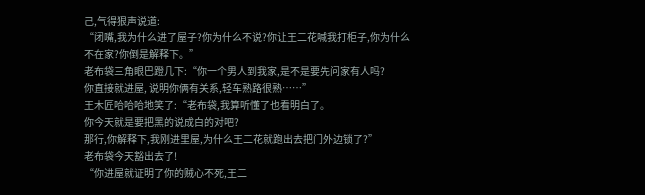己,气得狠声说道:
“闭嘴,我为什么进了屋子?你为什么不说?你让王二花喊我打柜子,你为什么不在家?你倒是解释下。”
老布袋三角眼巴蹬几下:“你一个男人到我家,是不是要先问家有人吗?
你直接就进屋, 说明你俩有关系,轻车熟路很熟……”
王木匠哈哈哈地笑了:“老布袋,我算听懂了也看明白了。
你今天就是要把黑的说成白的对吧?
那行,你解释下,我刚进里屋,为什么王二花就跑出去把门外边锁了?”
老布袋今天豁出去了!
“你进屋就证明了你的贼心不死,王二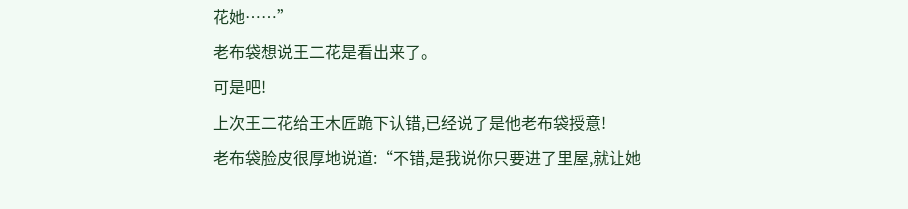花她……”
老布袋想说王二花是看出来了。
可是吧!
上次王二花给王木匠跪下认错,已经说了是他老布袋授意!
老布袋脸皮很厚地说道:“不错,是我说你只要进了里屋,就让她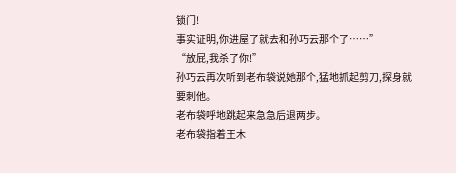锁门!
事实证明,你进屋了就去和孙巧云那个了……”
“放屁,我杀了你!”
孙巧云再次听到老布袋说她那个,猛地抓起剪刀,探身就要刺他。
老布袋呼地跳起来急急后退两步。
老布袋指着王木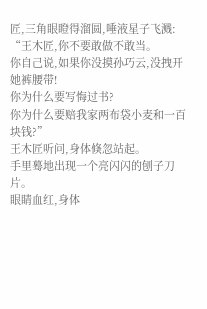匠,三角眼瞪得溜圆,唾液星子飞溅:
“王木匠,你不要敢做不敢当。
你自己说,如果你没摸孙巧云,没拽开她裤腰带!
你为什么要写悔过书?
你为什么要赔我家两布袋小麦和一百块钱?”
王木匠听问,身体倏忽站起。
手里蓦地出现一个亮闪闪的刨子刀片。
眼睛血红,身体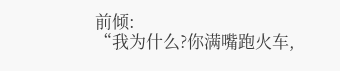前倾:
“我为什么?你满嘴跑火车,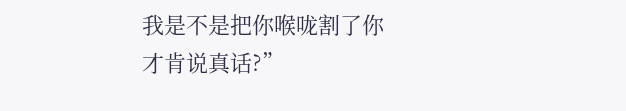我是不是把你喉咙割了你才肯说真话?”